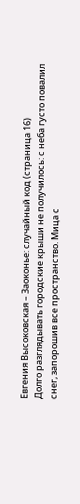Евгения Высоковская – Заоконье: случайный код (страница 16)
Долго разглядывать городские крыши не получилось: с неба густо повалил снег, запорошив все пространство. Мица с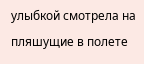улыбкой смотрела на пляшущие в полете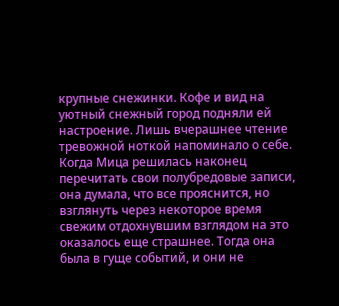крупные снежинки. Кофе и вид на уютный снежный город подняли ей настроение. Лишь вчерашнее чтение тревожной ноткой напоминало о себе. Когда Мица решилась наконец перечитать свои полубредовые записи, она думала, что все прояснится, но взглянуть через некоторое время свежим отдохнувшим взглядом на это оказалось еще страшнее. Тогда она была в гуще событий, и они не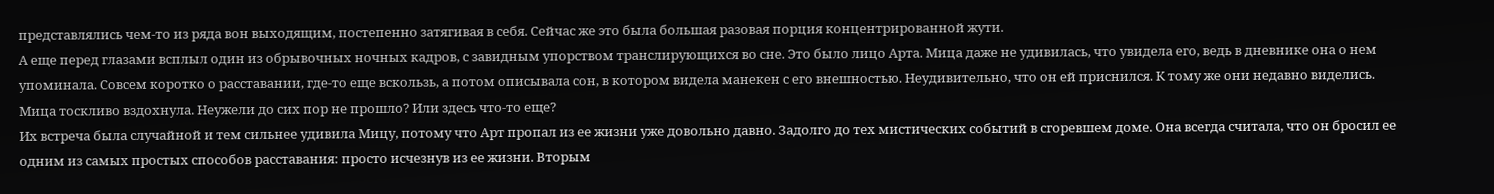представлялись чем-то из ряда вон выходящим, постепенно затягивая в себя. Сейчас же это была большая разовая порция концентрированной жути.
А еще перед глазами всплыл один из обрывочных ночных кадров, с завидным упорством транслирующихся во сне. Это было лицо Арта. Мица даже не удивилась, что увидела его, ведь в дневнике она о нем упоминала. Совсем коротко о расставании, где-то еще вскользь, а потом описывала сон, в котором видела манекен с его внешностью. Неудивительно, что он ей приснился. К тому же они недавно виделись.
Мица тоскливо вздохнула. Неужели до сих пор не прошло? Или здесь что-то еще?
Их встреча была случайной и тем сильнее удивила Мицу, потому что Арт пропал из ее жизни уже довольно давно. Задолго до тех мистических событий в сгоревшем доме. Она всегда считала, что он бросил ее одним из самых простых способов расставания: просто исчезнув из ее жизни. Вторым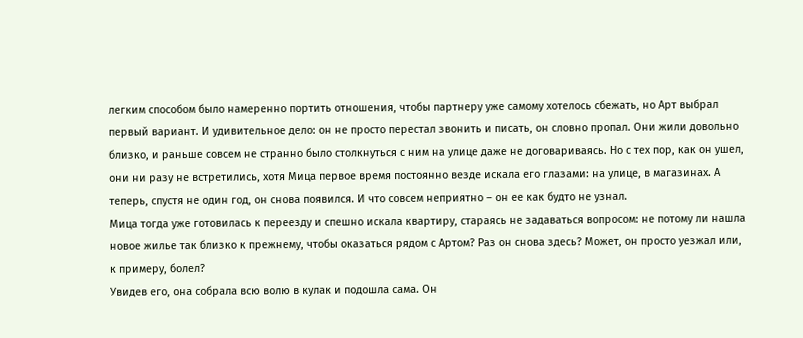легким способом было намеренно портить отношения, чтобы партнеру уже самому хотелось сбежать, но Арт выбрал первый вариант. И удивительное дело: он не просто перестал звонить и писать, он словно пропал. Они жили довольно близко, и раньше совсем не странно было столкнуться с ним на улице даже не договариваясь. Но с тех пор, как он ушел, они ни разу не встретились, хотя Мица первое время постоянно везде искала его глазами: на улице, в магазинах. А теперь, спустя не один год, он снова появился. И что совсем неприятно – он ее как будто не узнал.
Мица тогда уже готовилась к переезду и спешно искала квартиру, стараясь не задаваться вопросом: не потому ли нашла новое жилье так близко к прежнему, чтобы оказаться рядом с Артом? Раз он снова здесь? Может, он просто уезжал или, к примеру, болел?
Увидев его, она собрала всю волю в кулак и подошла сама. Он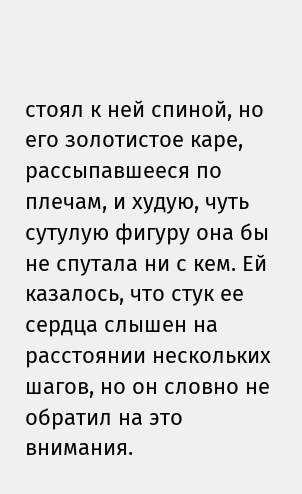стоял к ней спиной, но его золотистое каре, рассыпавшееся по плечам, и худую, чуть сутулую фигуру она бы не спутала ни с кем. Ей казалось, что стук ее сердца слышен на расстоянии нескольких шагов, но он словно не обратил на это внимания.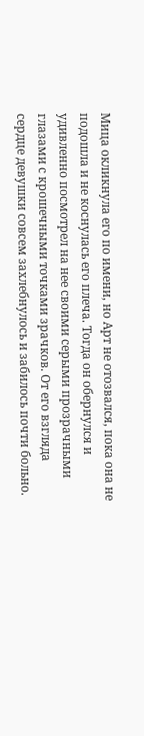Мица окликнула его по имени, но Арт не отозвался, пока она не подошла и не коснулась его плеча. Тогда он обернулся и удивленно посмотрел на нее своими серыми прозрачными глазами с крошечными точками зрачков. От его взгляда сердце девушки совсем захлебнулось и забилось почти больно.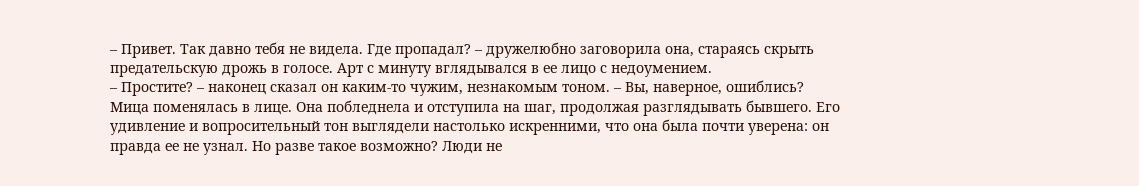– Привет. Так давно тебя не видела. Где пропадал? – дружелюбно заговорила она, стараясь скрыть предательскую дрожь в голосе. Арт с минуту вглядывался в ее лицо с недоумением.
– Простите? – наконец сказал он каким-то чужим, незнакомым тоном. – Вы, наверное, ошиблись?
Мица поменялась в лице. Она побледнела и отступила на шаг, продолжая разглядывать бывшего. Его удивление и вопросительный тон выглядели настолько искренними, что она была почти уверена: он правда ее не узнал. Но разве такое возможно? Люди не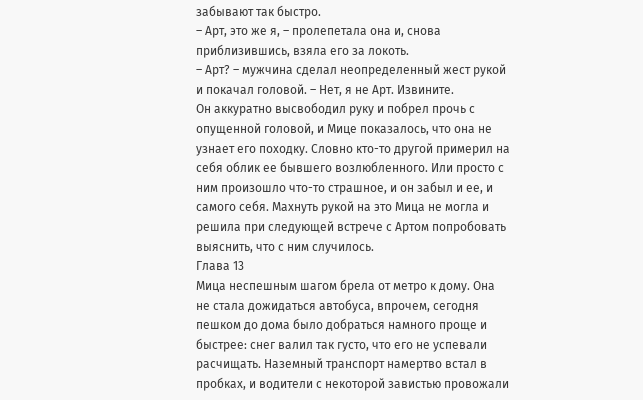забывают так быстро.
– Арт, это же я, – пролепетала она и, снова приблизившись, взяла его за локоть.
– Арт? – мужчина сделал неопределенный жест рукой и покачал головой. – Нет, я не Арт. Извините.
Он аккуратно высвободил руку и побрел прочь с опущенной головой, и Мице показалось, что она не узнает его походку. Словно кто-то другой примерил на себя облик ее бывшего возлюбленного. Или просто с ним произошло что-то страшное, и он забыл и ее, и самого себя. Махнуть рукой на это Мица не могла и решила при следующей встрече с Артом попробовать выяснить, что с ним случилось.
Глава 13
Мица неспешным шагом брела от метро к дому. Она не стала дожидаться автобуса, впрочем, сегодня пешком до дома было добраться намного проще и быстрее: снег валил так густо, что его не успевали расчищать. Наземный транспорт намертво встал в пробках, и водители с некоторой завистью провожали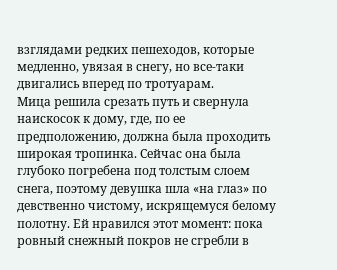взглядами редких пешеходов, которые медленно, увязая в снегу, но все-таки двигались вперед по тротуарам.
Мица решила срезать путь и свернула наискосок к дому, где, по ее предположению, должна была проходить широкая тропинка. Сейчас она была глубоко погребена под толстым слоем снега, поэтому девушка шла «на глаз» по девственно чистому, искрящемуся белому полотну. Ей нравился этот момент: пока ровный снежный покров не сгребли в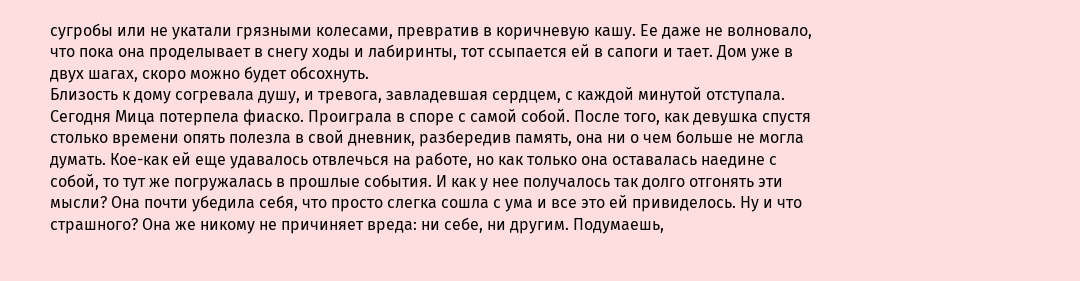сугробы или не укатали грязными колесами, превратив в коричневую кашу. Ее даже не волновало, что пока она проделывает в снегу ходы и лабиринты, тот ссыпается ей в сапоги и тает. Дом уже в двух шагах, скоро можно будет обсохнуть.
Близость к дому согревала душу, и тревога, завладевшая сердцем, с каждой минутой отступала. Сегодня Мица потерпела фиаско. Проиграла в споре с самой собой. После того, как девушка спустя столько времени опять полезла в свой дневник, разбередив память, она ни о чем больше не могла думать. Кое-как ей еще удавалось отвлечься на работе, но как только она оставалась наедине с собой, то тут же погружалась в прошлые события. И как у нее получалось так долго отгонять эти мысли? Она почти убедила себя, что просто слегка сошла с ума и все это ей привиделось. Ну и что страшного? Она же никому не причиняет вреда: ни себе, ни другим. Подумаешь,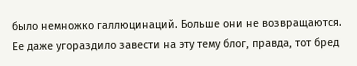было немножко галлюцинаций. Больше они не возвращаются. Ее даже угораздило завести на эту тему блог, правда, тот бред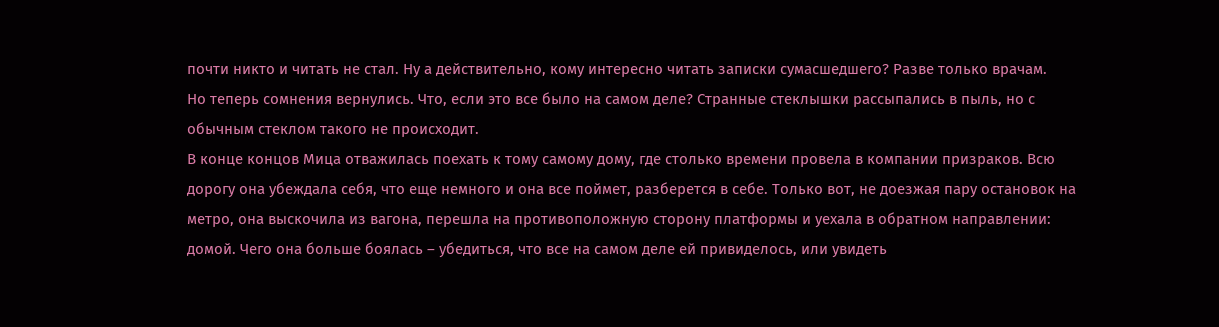почти никто и читать не стал. Ну а действительно, кому интересно читать записки сумасшедшего? Разве только врачам.
Но теперь сомнения вернулись. Что, если это все было на самом деле? Странные стеклышки рассыпались в пыль, но с обычным стеклом такого не происходит.
В конце концов Мица отважилась поехать к тому самому дому, где столько времени провела в компании призраков. Всю дорогу она убеждала себя, что еще немного и она все поймет, разберется в себе. Только вот, не доезжая пару остановок на метро, она выскочила из вагона, перешла на противоположную сторону платформы и уехала в обратном направлении: домой. Чего она больше боялась – убедиться, что все на самом деле ей привиделось, или увидеть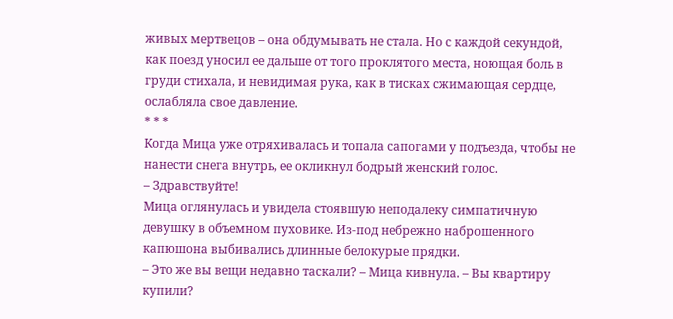живых мертвецов – она обдумывать не стала. Но с каждой секундой, как поезд уносил ее дальше от того проклятого места, ноющая боль в груди стихала, и невидимая рука, как в тисках сжимающая сердце, ослабляла свое давление.
* * *
Когда Мица уже отряхивалась и топала сапогами у подъезда, чтобы не нанести снега внутрь, ее окликнул бодрый женский голос.
– Здравствуйте!
Мица оглянулась и увидела стоявшую неподалеку симпатичную девушку в объемном пуховике. Из-под небрежно наброшенного капюшона выбивались длинные белокурые прядки.
– Это же вы вещи недавно таскали? – Мица кивнула. – Вы квартиру купили?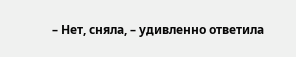– Нет, сняла, – удивленно ответила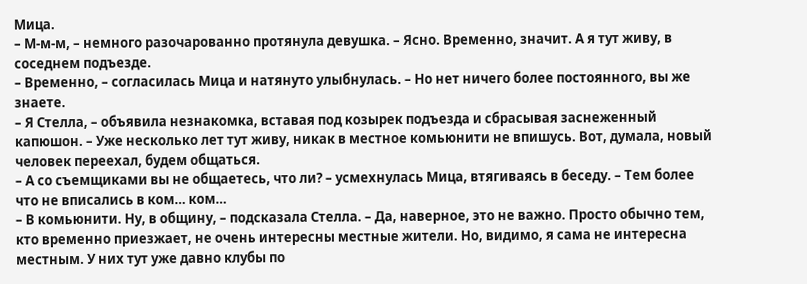Мица.
– М-м-м, – немного разочарованно протянула девушка. – Ясно. Временно, значит. А я тут живу, в соседнем подъезде.
– Временно, – согласилась Мица и натянуто улыбнулась. – Но нет ничего более постоянного, вы же знаете.
– Я Стелла, – объявила незнакомка, вставая под козырек подъезда и сбрасывая заснеженный капюшон. – Уже несколько лет тут живу, никак в местное комьюнити не впишусь. Вот, думала, новый человек переехал, будем общаться.
– А со съемщиками вы не общаетесь, что ли? – усмехнулась Мица, втягиваясь в беседу. – Тем более что не вписались в ком… ком…
– В комьюнити. Ну, в общину, – подсказала Стелла. – Да, наверное, это не важно. Просто обычно тем, кто временно приезжает, не очень интересны местные жители. Но, видимо, я сама не интересна местным. У них тут уже давно клубы по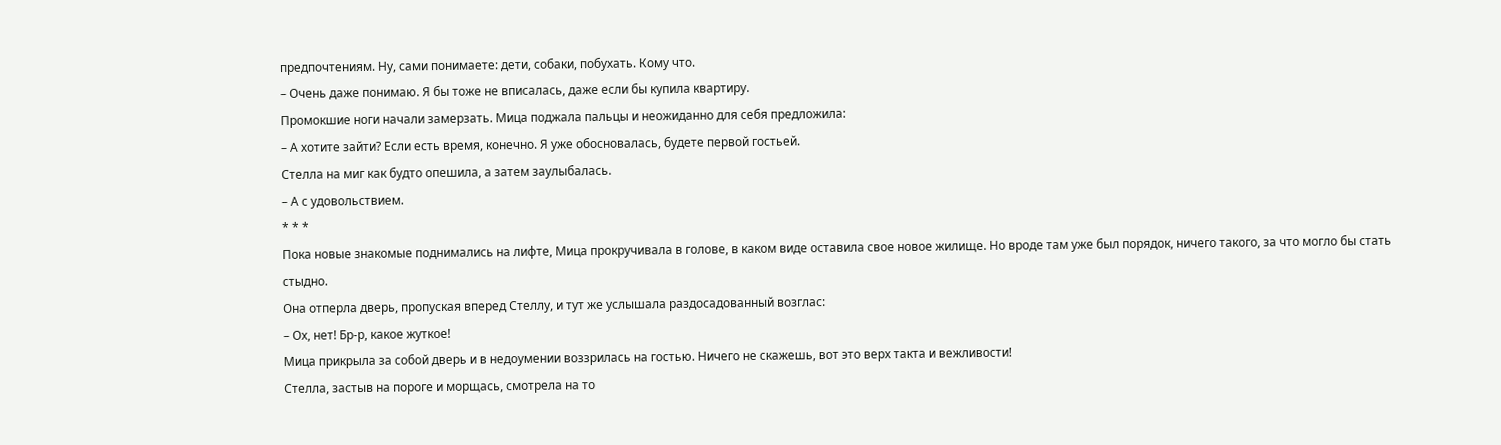предпочтениям. Ну, сами понимаете: дети, собаки, побухать. Кому что.
– Очень даже понимаю. Я бы тоже не вписалась, даже если бы купила квартиру.
Промокшие ноги начали замерзать. Мица поджала пальцы и неожиданно для себя предложила:
– А хотите зайти? Если есть время, конечно. Я уже обосновалась, будете первой гостьей.
Стелла на миг как будто опешила, а затем заулыбалась.
– А с удовольствием.
* * *
Пока новые знакомые поднимались на лифте, Мица прокручивала в голове, в каком виде оставила свое новое жилище. Но вроде там уже был порядок, ничего такого, за что могло бы стать стыдно.
Она отперла дверь, пропуская вперед Стеллу, и тут же услышала раздосадованный возглас:
– Ох, нет! Бр-р, какое жуткое!
Мица прикрыла за собой дверь и в недоумении воззрилась на гостью. Ничего не скажешь, вот это верх такта и вежливости!
Стелла, застыв на пороге и морщась, смотрела на то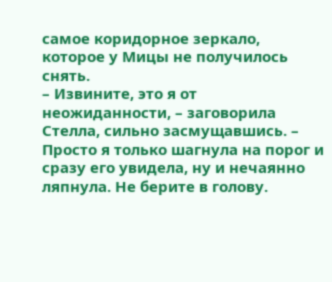самое коридорное зеркало, которое у Мицы не получилось снять.
– Извините, это я от неожиданности, – заговорила Стелла, сильно засмущавшись. – Просто я только шагнула на порог и сразу его увидела, ну и нечаянно ляпнула. Не берите в голову.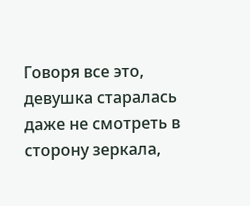Говоря все это, девушка старалась даже не смотреть в сторону зеркала,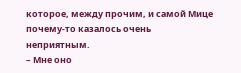которое, между прочим, и самой Мице почему-то казалось очень неприятным.
– Мне оно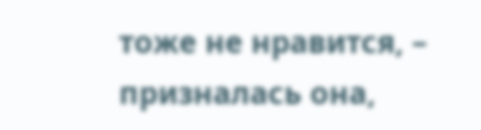тоже не нравится, – призналась она,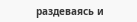раздеваясь и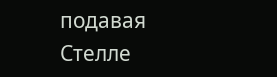подавая Стелле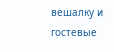вешалку и гостевые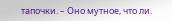тапочки. – Оно мутное, что ли.